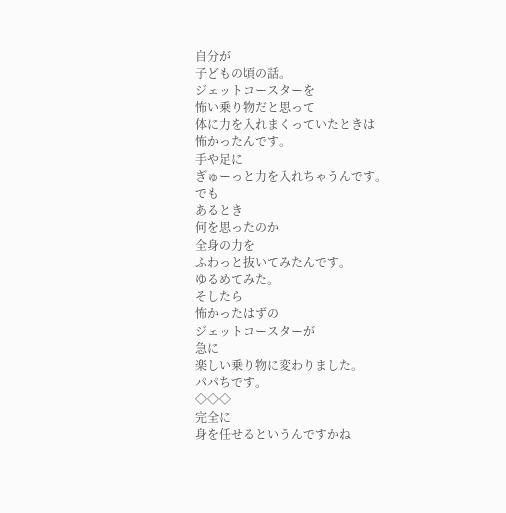自分が
子どもの頃の話。
ジェットコースターを
怖い乗り物だと思って
体に力を入れまくっていたときは
怖かったんです。
手や足に
ぎゅーっと力を入れちゃうんです。
でも
あるとき
何を思ったのか
全身の力を
ふわっと抜いてみたんです。
ゆるめてみた。
そしたら
怖かったはずの
ジェットコースターが
急に
楽しい乗り物に変わりました。
パパちです。
◇◇◇
完全に
身を任せるというんですかね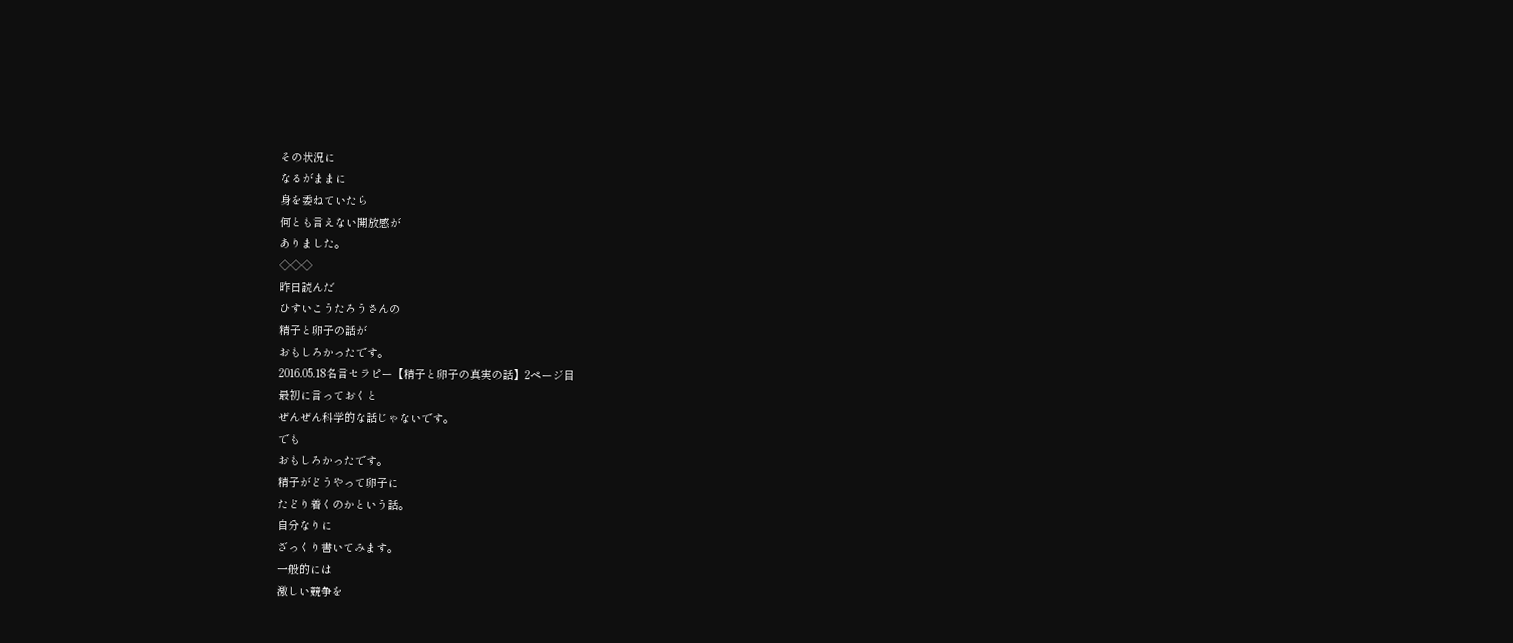その状況に
なるがままに
身を委ねていたら
何とも言えない開放感が
ありました。
◇◇◇
昨日読んだ
ひすいこうたろうさんの
精子と卵子の話が
おもしろかったです。
2016.05.18名言セラピー【精子と卵子の真実の話】2ページ目
最初に言っておくと
ぜんぜん科学的な話じゃないです。
でも
おもしろかったです。
精子がどうやって卵子に
たどり着くのかという話。
自分なりに
ざっくり書いてみます。
一般的には
激しい競争を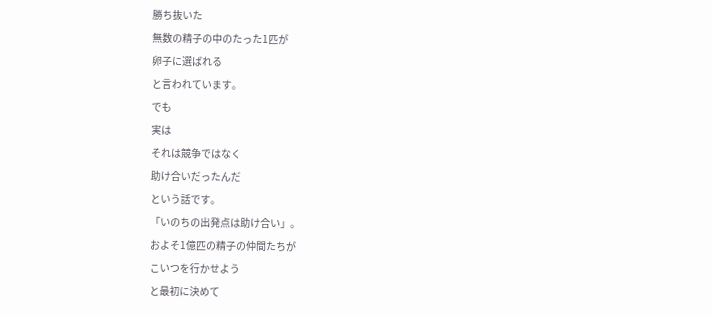勝ち抜いた
無数の精子の中のたった1匹が
卵子に選ばれる
と言われています。
でも
実は
それは競争ではなく
助け合いだったんだ
という話です。
「いのちの出発点は助け合い」。
およそ1億匹の精子の仲間たちが
こいつを行かせよう
と最初に決めて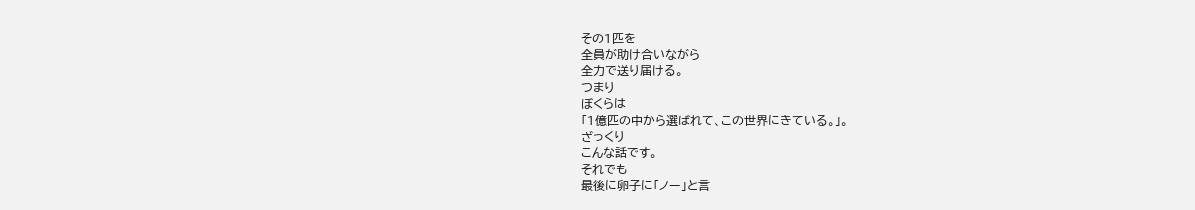その1匹を
全員が助け合いながら
全力で送り届ける。
つまり
ぼくらは
「1億匹の中から選ばれて、この世界にきている。」。
ざっくり
こんな話です。
それでも
最後に卵子に「ノー」と言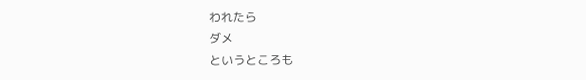われたら
ダメ
というところも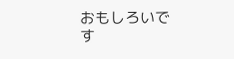おもしろいです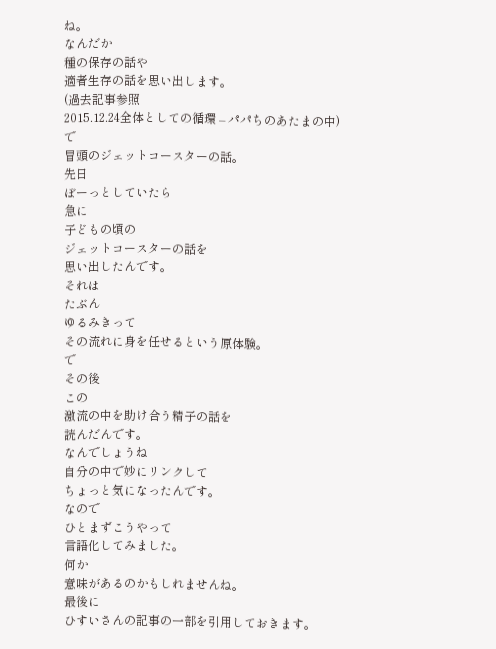ね。
なんだか
種の保存の話や
適者生存の話を思い出します。
(過去記事参照
2015.12.24全体としての循環 – パパちのあたまの中)
で
冒頭のジェットコースターの話。
先日
ぼーっとしていたら
急に
子どもの頃の
ジェットコースターの話を
思い出したんです。
それは
たぶん
ゆるみきって
その流れに身を任せるという原体験。
で
その後
この
激流の中を助け合う精子の話を
読んだんです。
なんでしょうね
自分の中で妙にリンクして
ちょっと気になったんです。
なので
ひとまずこうやって
言語化してみました。
何か
意味があるのかもしれませんね。
最後に
ひすいさんの記事の一部を引用しておきます。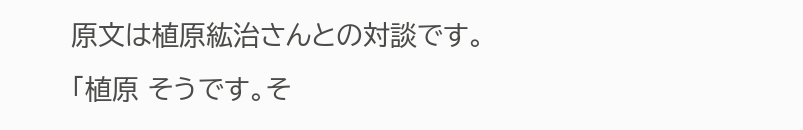原文は植原紘治さんとの対談です。
「植原 そうです。そ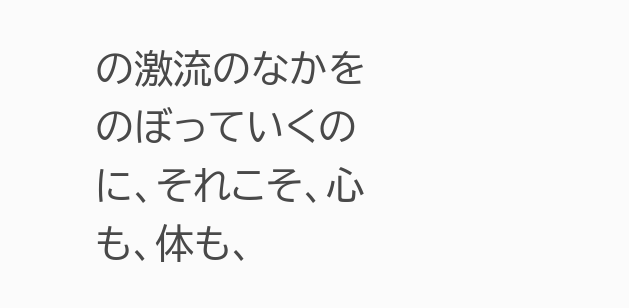の激流のなかをのぼっていくのに、それこそ、心も、体も、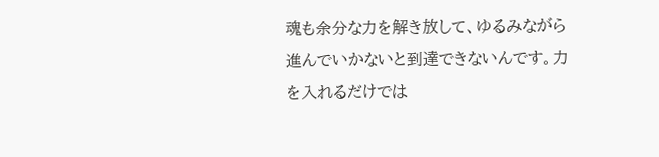魂も余分な力を解き放して、ゆるみながら進んでいかないと到達できないんです。力を入れるだけでは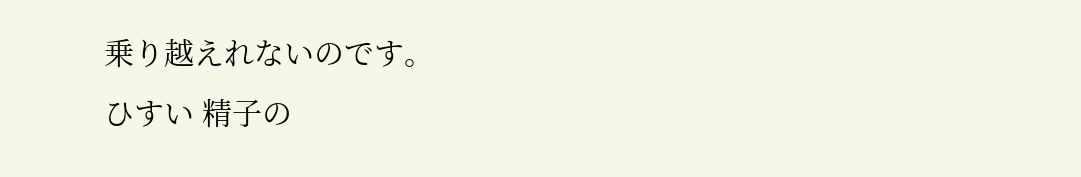乗り越えれないのです。
ひすい 精子の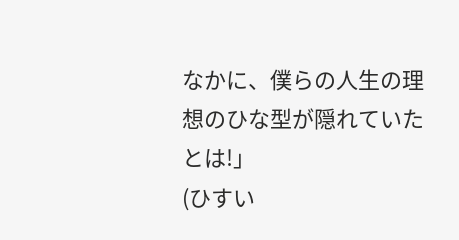なかに、僕らの人生の理想のひな型が隠れていたとは!」
(ひすい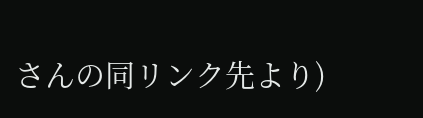さんの同リンク先より)